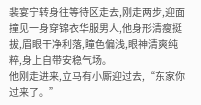裴宴宁转身往等待区走去,刚走两步,迎面撞见一身穿锦衣华服男人,他身形清瘦挺拔,眉眼干净利落,瞳色偏浅,眼神清爽纯粹,身上自带安稳气场。
他刚走进来,立马有小厮迎过去,“东家你过来了。”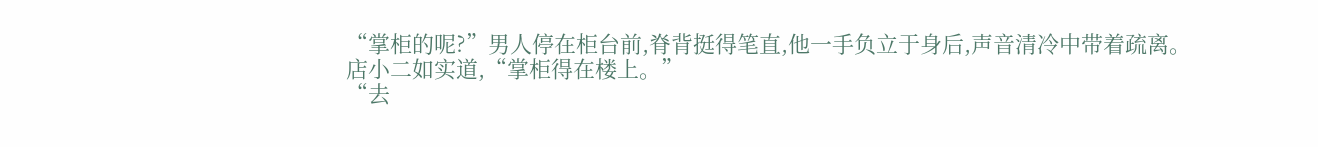“掌柜的呢?”男人停在柜台前,脊背挺得笔直,他一手负立于身后,声音清冷中带着疏离。
店小二如实道,“掌柜得在楼上。”
“去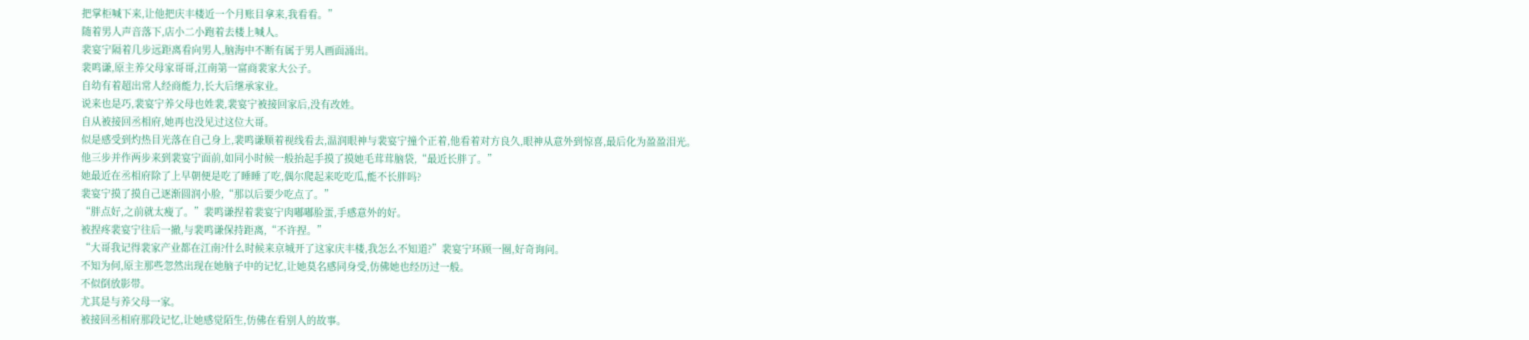把掌柜喊下来,让他把庆丰楼近一个月账目拿来,我看看。”
随着男人声音落下,店小二小跑着去楼上喊人。
裴宴宁隔着几步远距离看向男人,脑海中不断有属于男人画面涌出。
裴鸣谦,原主养父母家哥哥,江南第一富商裴家大公子。
自幼有着超出常人经商能力,长大后继承家业。
说来也是巧,裴宴宁养父母也姓裴,裴宴宁被接回家后,没有改姓。
自从被接回丞相府,她再也没见过这位大哥。
似是感受到灼热目光落在自己身上,裴鸣谦顺着视线看去,温润眼神与裴宴宁撞个正着,他看着对方良久,眼神从意外到惊喜,最后化为盈盈泪光。
他三步并作两步来到裴宴宁面前,如同小时候一般抬起手摸了摸她毛茸茸脑袋,“最近长胖了。”
她最近在丞相府除了上早朝便是吃了睡睡了吃,偶尔爬起来吃吃瓜,能不长胖吗?
裴宴宁摸了摸自己逐渐圆润小脸,“那以后要少吃点了。”
“胖点好,之前就太瘦了。”裴鸣谦捏着裴宴宁肉嘟嘟脸蛋,手感意外的好。
被捏疼裴宴宁往后一撤,与裴鸣谦保持距离,“不许捏。”
“大哥我记得裴家产业都在江南?什么时候来京城开了这家庆丰楼,我怎么不知道?”裴宴宁环顾一圈,好奇询问。
不知为何,原主那些忽然出现在她脑子中的记忆,让她莫名感同身受,仿佛她也经历过一般。
不似倒放影带。
尤其是与养父母一家。
被接回丞相府那段记忆,让她感觉陌生,仿佛在看别人的故事。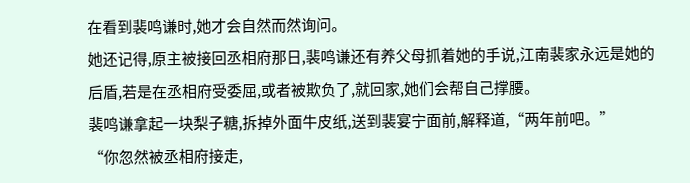在看到裴鸣谦时,她才会自然而然询问。
她还记得,原主被接回丞相府那日,裴鸣谦还有养父母抓着她的手说,江南裴家永远是她的后盾,若是在丞相府受委屈,或者被欺负了,就回家,她们会帮自己撑腰。
裴鸣谦拿起一块梨子糖,拆掉外面牛皮纸,送到裴宴宁面前,解释道,“两年前吧。”
“你忽然被丞相府接走,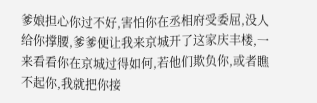爹娘担心你过不好,害怕你在丞相府受委屈,没人给你撑腰,爹爹便让我来京城开了这家庆丰楼,一来看看你在京城过得如何,若他们欺负你,或者瞧不起你,我就把你接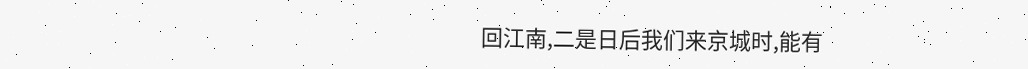回江南,二是日后我们来京城时,能有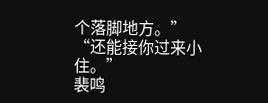个落脚地方。”
“还能接你过来小住。”
裴鸣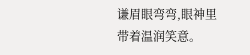谦眉眼弯弯,眼神里带着温润笑意。